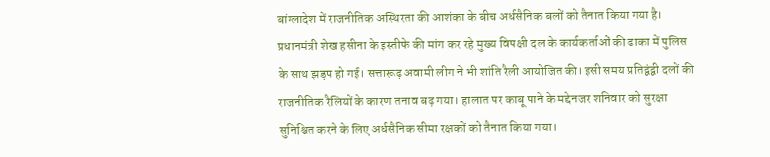बांग्लादेश में राजनीतिक अस्थिरता की आशंका के बीच अर्धसैनिक बलों को तैनात किया गया है। प्रधानमंत्री शेख हसीना के इस्तीफे की मांग कर रहे मुख्य विपक्षी दल के कार्यकर्ताओं की ढाका में पुलिस के साथ झड़प हो गई। सत्तारूढ़ अवामी लीग ने भी शांति रैली आयोजित की। इसी समय प्रतिद्वंद्वी दलों की राजनीतिक रैलियों के कारण तनाव बढ़ गया। हालात पर काबू पाने के मद्देनजर शनिवार को सुरक्षा सुनिश्चित करने के लिए अर्धसैनिक सीमा रक्षकों को तैनात किया गया।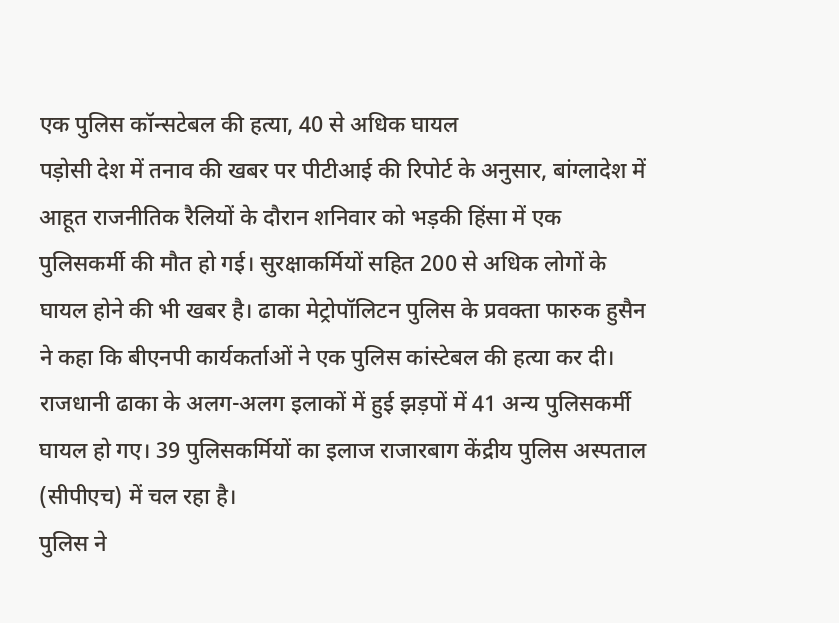एक पुलिस कॉन्सटेबल की हत्या, 40 से अधिक घायल
पड़ोसी देश में तनाव की खबर पर पीटीआई की रिपोर्ट के अनुसार, बांग्लादेश में आहूत राजनीतिक रैलियों के दौरान शनिवार को भड़की हिंसा में एक पुलिसकर्मी की मौत हो गई। सुरक्षाकर्मियों सहित 200 से अधिक लोगों के घायल होने की भी खबर है। ढाका मेट्रोपॉलिटन पुलिस के प्रवक्ता फारुक हुसैन ने कहा कि बीएनपी कार्यकर्ताओं ने एक पुलिस कांस्टेबल की हत्या कर दी। राजधानी ढाका के अलग-अलग इलाकों में हुई झड़पों में 41 अन्य पुलिसकर्मी घायल हो गए। 39 पुलिसकर्मियों का इलाज राजारबाग केंद्रीय पुलिस अस्पताल (सीपीएच) में चल रहा है।
पुलिस ने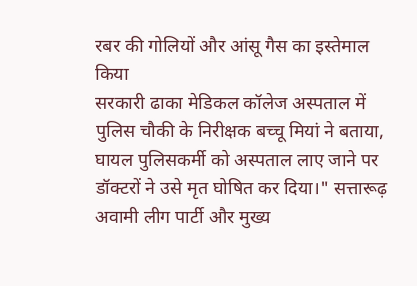रबर की गोलियों और आंसू गैस का इस्तेमाल किया
सरकारी ढाका मेडिकल कॉलेज अस्पताल में पुलिस चौकी के निरीक्षक बच्चू मियां ने बताया, घायल पुलिसकर्मी को अस्पताल लाए जाने पर डॉक्टरों ने उसे मृत घोषित कर दिया।" सत्तारूढ़ अवामी लीग पार्टी और मुख्य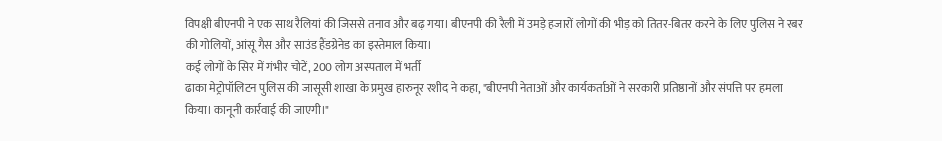विपक्षी बीएनपी ने एक साथ रैलियां की जिससे तनाव और बढ़ गया। बीएनपी की रैली में उमड़े हजारों लोगों की भीड़ को तितर-बितर करने के लिए पुलिस ने रबर की गोलियों, आंसू गैस और साउंड हैंडग्रेनेड का इस्तेमाल किया।
कई लोगों के सिर में गंभीर चोटें, 200 लोग अस्पताल में भर्ती
ढाका मेट्रोपॉलिटन पुलिस की जासूसी शाखा के प्रमुख हारुनूर रशीद ने कहा, "बीएनपी नेताओं और कार्यकर्ताओं ने सरकारी प्रतिष्ठानों और संपत्ति पर हमला किया। कानूनी कार्रवाई की जाएगी।"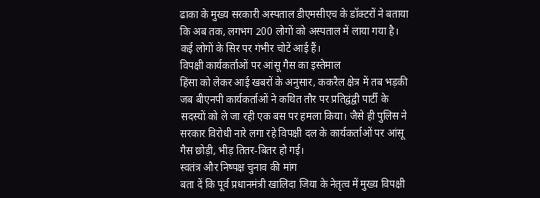ढाका के मुख्य सरकारी अस्पताल डीएमसीएच के डॉक्टरों ने बताया कि अब तक, लगभग 200 लोगों को अस्पताल में लाया गया है। कई लोगों के सिर पर गंभीर चोटें आई हैं।
विपक्षी कार्यकर्ताओं पर आंसू गैस का इस्तेमाल
हिंसा को लेकर आई खबरों के अनुसार, ककरैल क्षेत्र में तब भड़की जब बीएनपी कार्यकर्ताओं ने कथित तौर पर प्रतिद्वंद्वी पार्टी के सदस्यों को ले जा रही एक बस पर हमला किया। जैसे ही पुलिस ने सरकार विरोधी नारे लगा रहे विपक्षी दल के कार्यकर्ताओं पर आंसू गैस छोड़ी, भीड़ तितर-बितर हो गई।
स्वतंत्र और निष्पक्ष चुनाव की मांग
बता दें कि पूर्व प्रधानमंत्री खालिदा जिया के नेतृत्व में मुख्य विपक्षी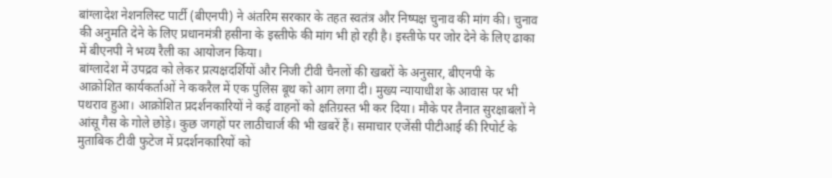बांग्लादेश नेशनलिस्ट पार्टी (बीएनपी) ने अंतरिम सरकार के तहत स्वतंत्र और निष्पक्ष चुनाव की मांग की। चुनाव की अनुमति देने के लिए प्रधानमंत्री हसीना के इस्तीफे की मांग भी हो रही है। इस्तीफे पर जोर देने के लिए ढाका में बीएनपी ने भव्य रैली का आयोजन किया।
बांग्लादेश में उपद्रव को लेकर प्रत्यक्षदर्शियों और निजी टीवी चैनलों की खबरों के अनुसार, बीएनपी के आक्रोशित कार्यकर्ताओं ने ककरैल में एक पुलिस बूथ को आग लगा दी। मुख्य न्यायाधीश के आवास पर भी पथराव हुआ। आक्रोशित प्रदर्शनकारियों ने कई वाहनों को क्षतिग्रस्त भी कर दिया। मौके पर तैनात सुरक्षाबलों ने आंसू गैस के गोले छोड़े। कुछ जगहों पर लाठीचार्ज की भी खबरें हैं। समाचार एजेंसी पीटीआई की रिपोर्ट के मुताबिक टीवी फुटेज में प्रदर्शनकारियों को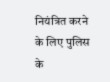नियंत्रित करने के लिए पुलिस के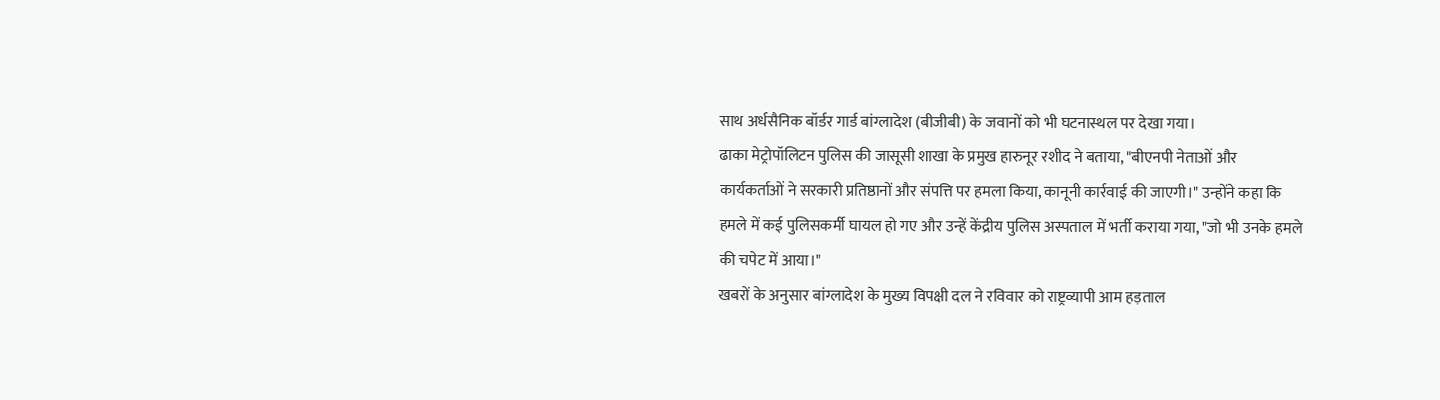साथ अर्धसैनिक बॉर्डर गार्ड बांग्लादेश (बीजीबी) के जवानों को भी घटनास्थल पर देखा गया।
ढाका मेट्रोपॉलिटन पुलिस की जासूसी शाखा के प्रमुख हारुनूर रशीद ने बताया, "बीएनपी नेताओं और कार्यकर्ताओं ने सरकारी प्रतिष्ठानों और संपत्ति पर हमला किया, कानूनी कार्रवाई की जाएगी।" उन्होंने कहा कि हमले में कई पुलिसकर्मी घायल हो गए और उन्हें केंद्रीय पुलिस अस्पताल में भर्ती कराया गया, "जो भी उनके हमले की चपेट में आया।"
खबरों के अनुसार बांग्लादेश के मुख्य विपक्षी दल ने रविवार को राष्ट्रव्यापी आम हड़ताल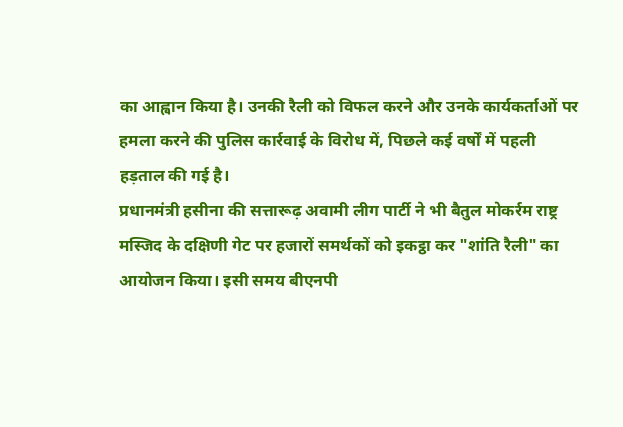का आह्वान किया है। उनकी रैली को विफल करने और उनके कार्यकर्ताओं पर हमला करने की पुलिस कार्रवाई के विरोध में, पिछले कई वर्षों में पहली हड़ताल की गई है।
प्रधानमंत्री हसीना की सत्तारूढ़ अवामी लीग पार्टी ने भी बैतुल मोकर्रम राष्ट्र मस्जिद के दक्षिणी गेट पर हजारों समर्थकों को इकट्ठा कर "शांति रैली" का आयोजन किया। इसी समय बीएनपी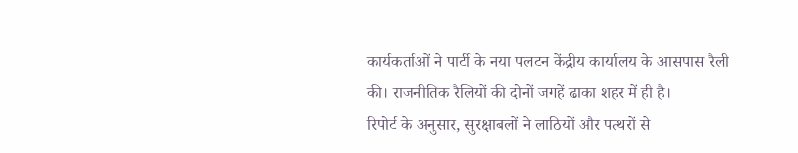कार्यकर्ताओं ने पार्टी के नया पलटन केंद्रीय कार्यालय के आसपास रैली की। राजनीतिक रैलियों की दोनों जगहें ढाका शहर में ही है।
रिपोर्ट के अनुसार, सुरक्षाबलों ने लाठियों और पत्थरों से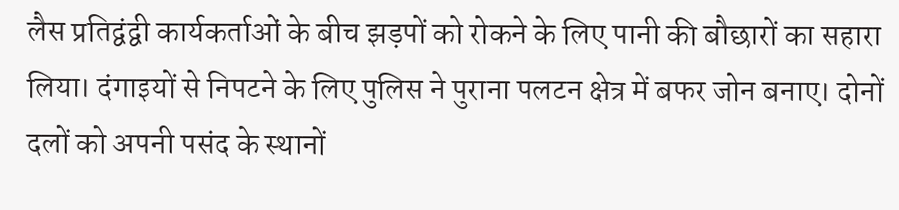लैस प्रतिद्वंद्वी कार्यकर्ताओं के बीच झड़पों को रोकने के लिए पानी की बौछारों का सहारा लिया। दंगाइयों से निपटने के लिए पुलिस ने पुराना पलटन क्षेत्र में बफर जोन बनाए। दोनों दलों को अपनी पसंद के स्थानों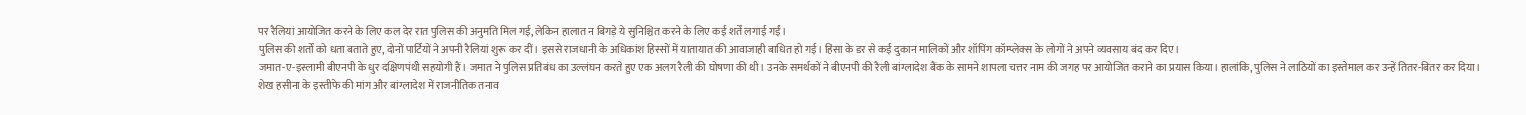पर रैलियां आयोजित करने के लिए कल देर रात पुलिस की अनुमति मिल गई, लेकिन हालात न बिगड़े ये सुनिश्चित करने के लिए कई शर्तें लगाई गईं।
पुलिस की शर्तों को धता बताते हुए, दोनों पार्टियों ने अपनी रैलियां शुरू कर दीं। इससे राजधानी के अधिकांश हिस्सों में यातायात की आवाजाही बाधित हो गई। हिंसा के डर से कई दुकान मालिकों और शॉपिंग कॉम्प्लेक्स के लोगों ने अपने व्यवसाय बंद कर दिए।
जमात-ए-इस्लामी बीएनपी के धुर दक्षिणपंथी सहयोगी हैं। जमात ने पुलिस प्रतिबंध का उल्लंघन करते हुए एक अलग रैली की घोषणा की थी। उनके समर्थकों ने बीएनपी की रैली बांग्लादेश बैंक के सामने शापला चत्तर नाम की जगह पर आयोजित कराने का प्रयास किया। हालांकि, पुलिस ने लाठियों का इस्तेमाल कर उन्हें तितर-बितर कर दिया।
शेख हसीना के इस्तीफे की मांग और बांग्लादेश में राजनीतिक तनाव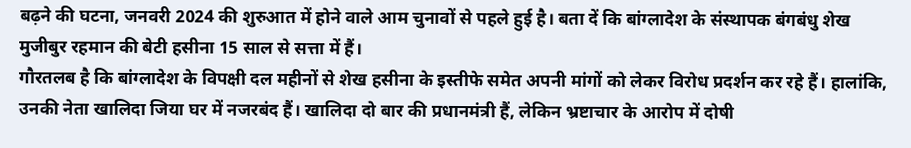बढ़ने की घटना, जनवरी 2024 की शुरुआत में होने वाले आम चुनावों से पहले हुई है। बता दें कि बांग्लादेश के संस्थापक बंगबंधु शेख मुजीबुर रहमान की बेटी हसीना 15 साल से सत्ता में हैं।
गौरतलब है कि बांग्लादेश के विपक्षी दल महीनों से शेख हसीना के इस्तीफे समेत अपनी मांगों को लेकर विरोध प्रदर्शन कर रहे हैं। हालांकि, उनकी नेता खालिदा जिया घर में नजरबंद हैं। खालिदा दो बार की प्रधानमंत्री हैं, लेकिन भ्रष्टाचार के आरोप में दोषी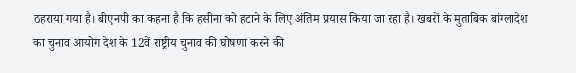ठहराया गया है। बीएनपी का कहना है कि हसीना को हटाने के लिए अंतिम प्रयास किया जा रहा है। खबरों के मुताबिक बांग्लादेश का चुनाव आयोग देश के 12वें राष्ट्रीय चुनाव की घोषणा करने की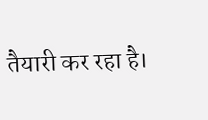तैयारी कर रहा है।